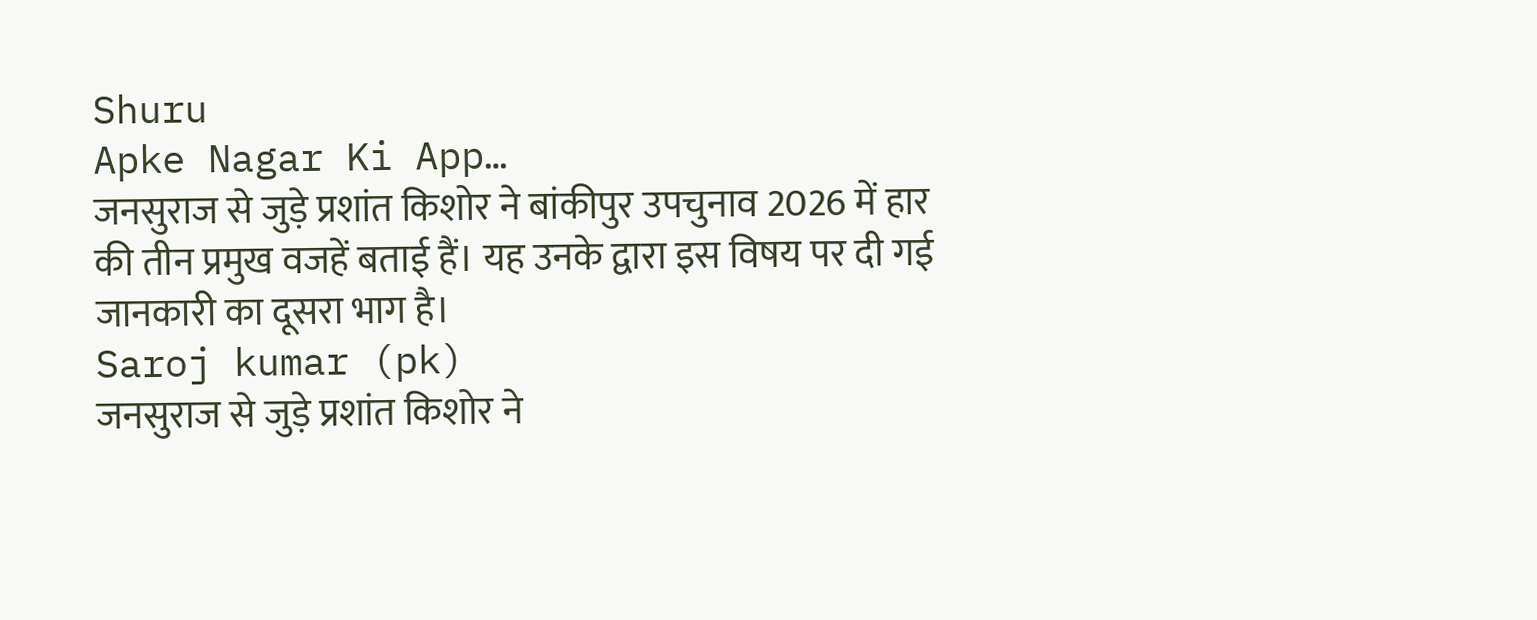Shuru
Apke Nagar Ki App…
जनसुराज से जुड़े प्रशांत किशोर ने बांकीपुर उपचुनाव 2026 में हार की तीन प्रमुख वजहें बताई हैं। यह उनके द्वारा इस विषय पर दी गई जानकारी का दूसरा भाग है।
Saroj kumar (pk)
जनसुराज से जुड़े प्रशांत किशोर ने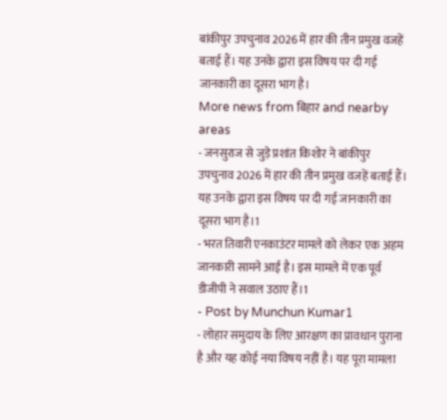बांकीपुर उपचुनाव 2026 में हार की तीन प्रमुख वजहें बताई हैं। यह उनके द्वारा इस विषय पर दी गई जानकारी का दूसरा भाग है।
More news from बिहार and nearby areas
- जनसुराज से जुड़े प्रशांत किशोर ने बांकीपुर उपचुनाव 2026 में हार की तीन प्रमुख वजहें बताई हैं। यह उनके द्वारा इस विषय पर दी गई जानकारी का दूसरा भाग है।1
- भरत तिवारी एनकाउंटर मामले को लेकर एक अहम जानकारी सामने आई है। इस मामले में एक पूर्व डीजीपी ने सवाल उठाए हैं।1
- Post by Munchun Kumar1
- लोहार समुदाय के लिए आरक्षण का प्रावधान पुराना है और यह कोई नया विषय नहीं है। यह पूरा मामला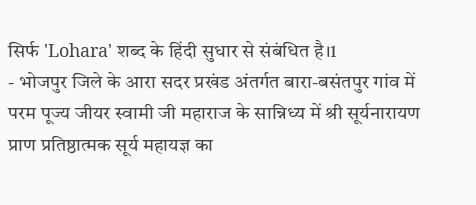सिर्फ 'Lohara' शब्द के हिंदी सुधार से संबंधित है।1
- भोजपुर जिले के आरा सदर प्रखंड अंतर्गत बारा-बसंतपुर गांव में परम पूज्य जीयर स्वामी जी महाराज के सान्निध्य में श्री सूर्यनारायण प्राण प्रतिष्ठात्मक सूर्य महायज्ञ का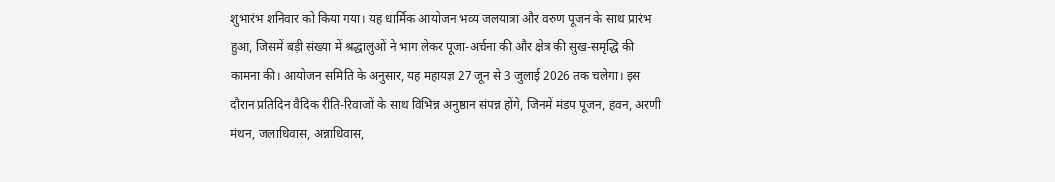शुभारंभ शनिवार को किया गया। यह धार्मिक आयोजन भव्य जलयात्रा और वरुण पूजन के साथ प्रारंभ हुआ, जिसमें बड़ी संख्या में श्रद्धालुओं ने भाग लेकर पूजा-अर्चना की और क्षेत्र की सुख-समृद्धि की कामना की। आयोजन समिति के अनुसार, यह महायज्ञ 27 जून से 3 जुलाई 2026 तक चलेगा। इस दौरान प्रतिदिन वैदिक रीति-रिवाजों के साथ विभिन्न अनुष्ठान संपन्न होंगे, जिनमें मंडप पूजन, हवन, अरणी मंथन, जलाधिवास, अन्नाधिवास,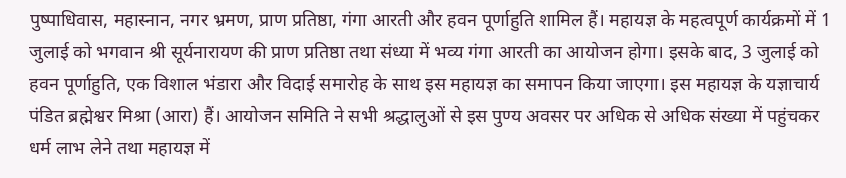पुष्पाधिवास, महास्नान, नगर भ्रमण, प्राण प्रतिष्ठा, गंगा आरती और हवन पूर्णाहुति शामिल हैं। महायज्ञ के महत्वपूर्ण कार्यक्रमों में 1 जुलाई को भगवान श्री सूर्यनारायण की प्राण प्रतिष्ठा तथा संध्या में भव्य गंगा आरती का आयोजन होगा। इसके बाद, 3 जुलाई को हवन पूर्णाहुति, एक विशाल भंडारा और विदाई समारोह के साथ इस महायज्ञ का समापन किया जाएगा। इस महायज्ञ के यज्ञाचार्य पंडित ब्रह्मेश्वर मिश्रा (आरा) हैं। आयोजन समिति ने सभी श्रद्धालुओं से इस पुण्य अवसर पर अधिक से अधिक संख्या में पहुंचकर धर्म लाभ लेने तथा महायज्ञ में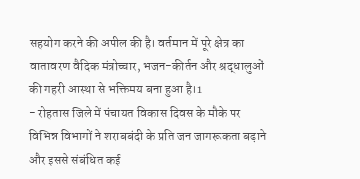सहयोग करने की अपील की है। वर्तमान में पूरे क्षेत्र का वातावरण वैदिक मंत्रोच्चार, भजन-कीर्तन और श्रद्धालुओं की गहरी आस्था से भक्तिमय बना हुआ है।1
- रोहतास जिले में पंचायत विकास दिवस के मौके पर विभिन्न विभागों ने शराबबंदी के प्रति जन जागरूकता बढ़ाने और इससे संबंधित कई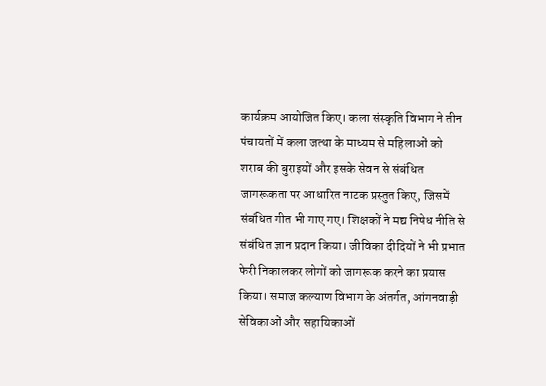कार्यक्रम आयोजित किए। कला संस्कृति विभाग ने तीन पंचायतों में कला जत्था के माध्यम से महिलाओं को शराब की बुराइयों और इसके सेवन से संबंधित जागरूकता पर आधारित नाटक प्रस्तुत किए, जिसमें संबंधित गीत भी गाए गए। शिक्षकों ने मद्य निषेध नीति से संबंधित ज्ञान प्रदान किया। जीविका दीदियों ने भी प्रभात फेरी निकालकर लोगों को जागरूक करने का प्रयास किया। समाज कल्याण विभाग के अंतर्गत, आंगनवाड़ी सेविकाओं और सहायिकाओं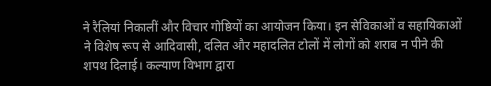ने रैलियां निकालीं और विचार गोष्ठियों का आयोजन किया। इन सेविकाओं व सहायिकाओं ने विशेष रूप से आदिवासी, दलित और महादलित टोलों में लोगों को शराब न पीने की शपथ दिलाई। कल्याण विभाग द्वारा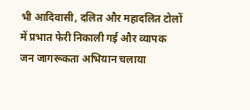भी आदिवासी, दलित और महादलित टोलों में प्रभात फेरी निकाली गई और व्यापक जन जागरूकता अभियान चलाया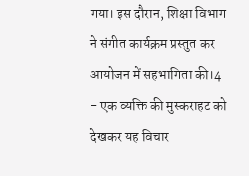गया। इस दौरान, शिक्षा विभाग ने संगीत कार्यक्रम प्रस्तुत कर आयोजन में सहभागिता की।4
- एक व्यक्ति की मुस्कराहट को देखकर यह विचार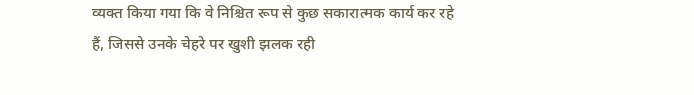व्यक्त किया गया कि वे निश्चित रूप से कुछ सकारात्मक कार्य कर रहे हैं, जिससे उनके चेहरे पर खुशी झलक रही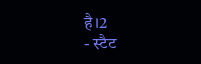है।2
- स्टैट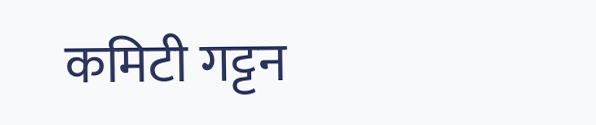कमिटी गट्टन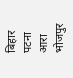बिहार पटना आरा भोजपुर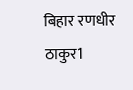बिहार रणधीर ठाकुर1